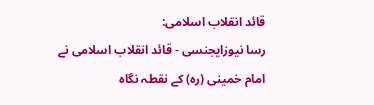قائد انقلاب اسلامی:
رسا نیوزایجنسی - قائد انقلاب اسلامی نے امام خمینی (رہ) کے نقطہ نگاہ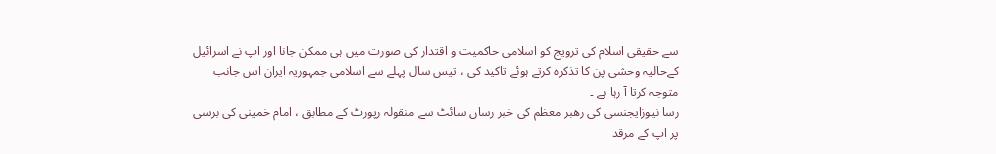سے حقیقی اسلام کی ترویج کو اسلامی حاکمیت و اقتدار کی صورت میں ہی ممکن جانا اور اپ نے اسرائیل کےحالیہ وحشی پن کا تذکرہ کرتے ہوئے تاکید کی ، تیس سال پہلے سے اسلامی جمہوریہ ایران اس جانب متوجہ کرتا آ رہا ہے ۔
رسا نیوزایجنسی کی رھبر معظم کی خبر رساں سائٹ سے منقولہ رپورٹ کے مطابق ، امام خمینی کی برسی پر اپ کے مرقد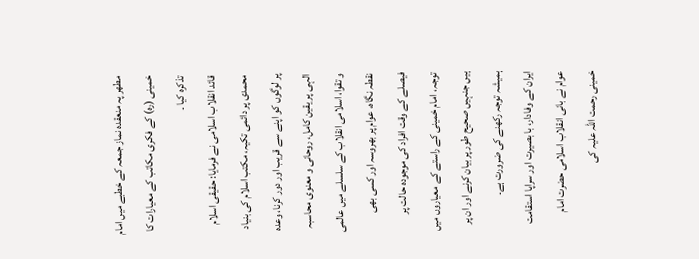مطھر پہ منعقدہ نماز جمعہ کے خطبے میں امام خمینی (رہ) کے فکری مکاتب کے معیارات کا تذکرہ کیا ۔
قائد انقلاب اسلامی نے فرمایا: حقیقی اسلام محمدی پر دائمی تکیہ، مکتب اسلام کی بنیاد پر لوگوں کو اپنے سے قریب اور دور کرنا، وعدہ الہی پر یقین کامل، روحانی و معنوی محاسبہ و تقوا، اسلامی انقلاب کے سلسلے میں عالمی نقطہ نگاہ، عوام پر بھروسہ اور کسی بھی فیصلے کے وقت افراد کی موجودہ حالت پر توجہ، امام خمینی کے راستے کے معیاروں میں ہیں جنہیں صحیح طور پر بیان کرنے اور ان پر ہمیشہ توجہ رکھنے کی ضرورت ہے۔
ایران کے وفادار، با بصیرت اور سراپا استقامت عوام نے بانی انقلاب اسلامی حضرت امام خمینی رحمت اللہ علیہ کی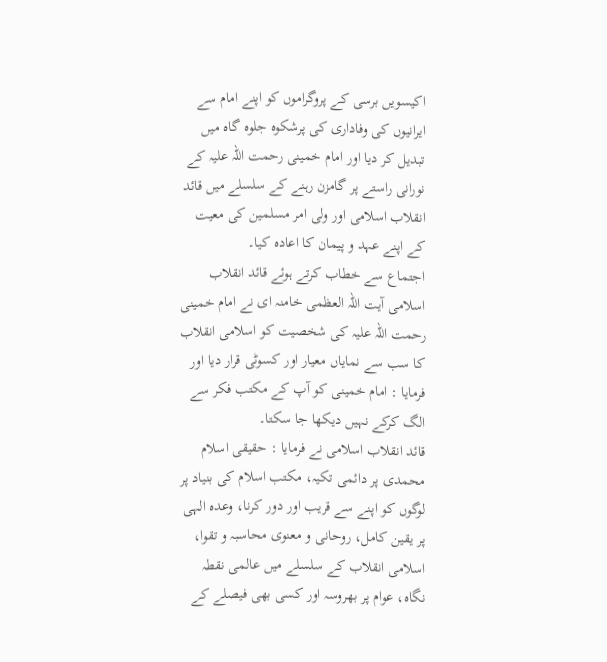اکیسویں برسی کے پروگراموں کو اپنے امام سے ایرانیوں کی وفاداری کی پرشکوہ جلوہ گاہ میں تبدیل کر دیا اور امام خمینی رحمت اللہ علیہ کے نورانی راستے پر گامزن رہنے کے سلسلے میں قائد انقلاب اسلامی اور ولی امر مسلمین کی معیت کے اپنے عہد و پیمان کا اعادہ کیا۔
اجتماع سے خطاب کرتے ہوئے قائد انقلاب اسلامی آیت اللہ العظمی خامنہ ای نے امام خمینی رحمت اللہ علیہ کی شخصیت کو اسلامی انقلاب کا سب سے نمایاں معیار اور کسوٹی قرار دیا اور فرمایا : امام خمینی کو آپ کے مکتب فکر سے الگ کرکے نہیں دیکھا جا سکتا۔
قائد انقلاب اسلامی نے فرمایا : حقیقی اسلام محمدی پر دائمی تکیہ، مکتب اسلام کی بنیاد پر لوگوں کو اپنے سے قریب اور دور کرنا، وعدہ الہی پر یقین کامل، روحانی و معنوی محاسبہ و تقوا، اسلامی انقلاب کے سلسلے میں عالمی نقطہ نگاہ، عوام پر بھروسہ اور کسی بھی فیصلے کے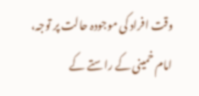وقت افراد کی موجودہ حالت پر توجہ، امام خمینی کے راستے کے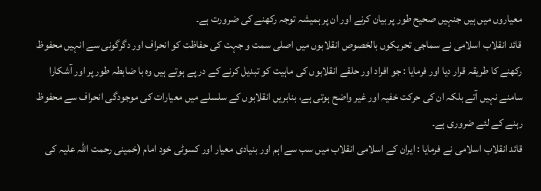معیاروں میں ہیں جنہیں صحیح طور پر بیان کرنے اور ان پر ہمیشہ توجہ رکھنے کی ضرورت ہے۔
قائد انقلاب اسلامی نے سماجی تحریکوں بالخصوص انقلابوں میں اصلی سمت و جہت کی حفاظت کو انحراف اور دگرگونی سے انہیں محفوظ رکھنے کا طریقہ قرار دیا اور فرمایا : جو افراد اور حلقے انقلابوں کی ماہیت کو تبدیل کرنے کے در پے ہوتے ہیں وہ با ضابطہ طور پر اور آشکارا سامنے نہیں آتے بلکہ ان کی حرکت خفیہ اور غیر واضح ہوتی ہے، بنابریں انقلابوں کے سلسلے میں معیارات کی موجودگی انحراف سے محفوظ رہنے کے لئے ضروری ہے۔
قائد انقلاب اسلامی نے فرمایا : ایران کے اسلامی انقلاب میں سب سے اہم اور بنیادی معیار اور کسوٹی خود امام (خمینی رحمت اللہ علیہ کی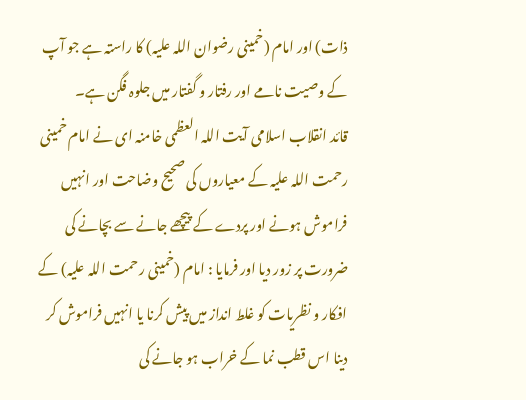ذات) اور امام (خمینی رضوان اللہ علیہ) کا راستہ ہے جو آپ کے وصیت نامے اور رفتار و گفتار میں جلوہ فگن ہے۔
قائد انقلاب اسلامی آیت اللہ العظمی خامنہ ای نے امام خمینی رحمت اللہ علیہ کے معیاروں کی صحیح وضاحت اور انہیں فراموش ہونے اور پردے کے پیچھے جانے سے بچانے کی ضرورت پر زور دیا اور فرمایا : امام (خمینی رحمت اللہ علیہ) کے افکار و نظریات کو غلط انداز میں پیش کرنا یا انہیں فراموش کر دینا اس قطب نما کے خراب ہو جانے کی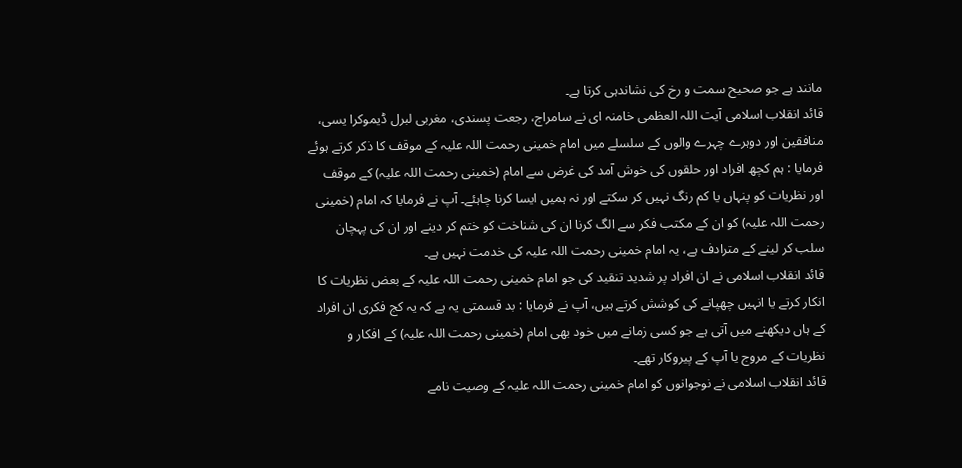مانند ہے جو صحیح سمت و رخ کی نشاندہی کرتا ہے۔
قائد انقلاب اسلامی آیت اللہ العظمی خامنہ ای نے سامراج، رجعت پسندی، مغربی لبرل ڈیموکرا یسی، منافقین اور دوہرے چہرے والوں کے سلسلے میں امام خمینی رحمت اللہ علیہ کے موقف کا ذکر کرتے ہوئے فرمایا : ہم کچھ افراد اور حلقوں کی خوش آمد کی غرض سے امام (خمینی رحمت اللہ علیہ) کے موقف اور نظریات کو پنہاں یا کم رنگ نہیں کر سکتے اور نہ ہمیں ایسا کرنا چاہئے۔ آپ نے فرمایا کہ امام (خمینی رحمت اللہ علیہ) کو ان کے مکتب فکر سے الگ کرنا ان کی شناخت کو ختم کر دینے اور ان کی پہچان سلب کر لینے کے مترادف ہے، یہ امام خمینی رحمت اللہ علیہ کی خدمت نہیں ہے۔
قائد انقلاب اسلامی نے ان افراد پر شدید تنقید کی جو امام خمینی رحمت اللہ علیہ کے بعض نظریات کا انکار کرتے یا انہیں چھپانے کی کوشش کرتے ہیں، آپ نے فرمایا : بد قسمتی یہ ہے کہ یہ کج فکری ان افراد کے ہاں دیکھنے میں آتی ہے جو کسی زمانے میں خود بھی امام (خمینی رحمت اللہ علیہ) کے افکار و نظریات کے مروج یا آپ کے پیروکار تھے۔
قائد انقلاب اسلامی نے نوجوانوں کو امام خمینی رحمت اللہ علیہ کے وصیت نامے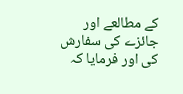کے مطالعے اور جائزے کی سفارش کی اور فرمایا کہ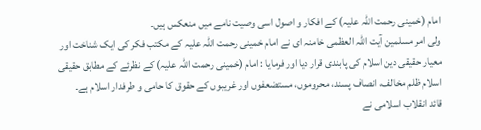امام (خمینی رحمت اللہ علیہ) کے افکار و اصول اسی وصیت نامے میں منعکس ہیں۔
ولی امر مسلمین آیت اللہ العظمی خامنہ ای نے امام خمینی رحمت اللہ علیہ کے مکتب فکر کی ایک شناخت اور معیار حقیقی دین اسلام کی پابندی قرار دیا اور فرمایا : امام (خمینی رحمت اللہ علیہ) کے نظرئے کے مطابق حقیقی اسلام ظلم مخالف، انصاف پسند، محروموں، مستضعفوں اور غریبوں کے حقوق کا حامی و طرفدار اسلام ہے۔
قائد انقلاب اسلامی نے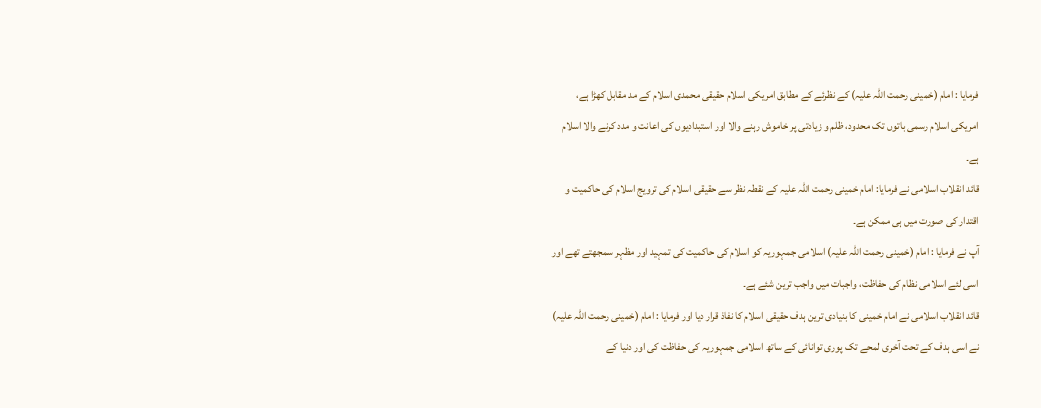فرمایا : امام (خمینی رحمت اللہ علیہ) کے نظرئے کے مطابق امریکی اسلام حقیقی محمدی اسلام کے مد مقابل کھڑا ہے، امریکی اسلام رسمی باتوں تک محدود، ظلم و زیادتی پر خاموش رہنے والا اور استبدادیوں کی اعانت و مدد کرنے والا اسلام ہے۔
قائد انقلاب اسلامی نے فرمایا: امام خمینی رحمت اللہ علیہ کے نقطہ نظر سے حقیقی اسلام کی ترویج اسلام کی حاکمیت و اقتدار کی صورت میں ہی ممکن ہے۔
آپ نے فرمایا : امام (خمینی رحمت اللہ علیہ) اسلامی جمہوریہ کو اسلام کی حاکمیت کی تمہید اور مظہر سمجھتے تھے اور اسی لئے اسلامی نظام کی حفاظت، واجبات میں واجب ترین شئے ہے۔
قائد انقلاب اسلامی نے امام خمینی کا بنیادی ترین ہدف حقیقی اسلام کا نفاذ قرار دیا اور فرمایا : امام (خمینی رحمت اللہ علیہ) نے اسی ہدف کے تحت آخری لمحے تک پوری توانائی کے ساتھ اسلامی جمہوریہ کی حفاظت کی اور دنیا کے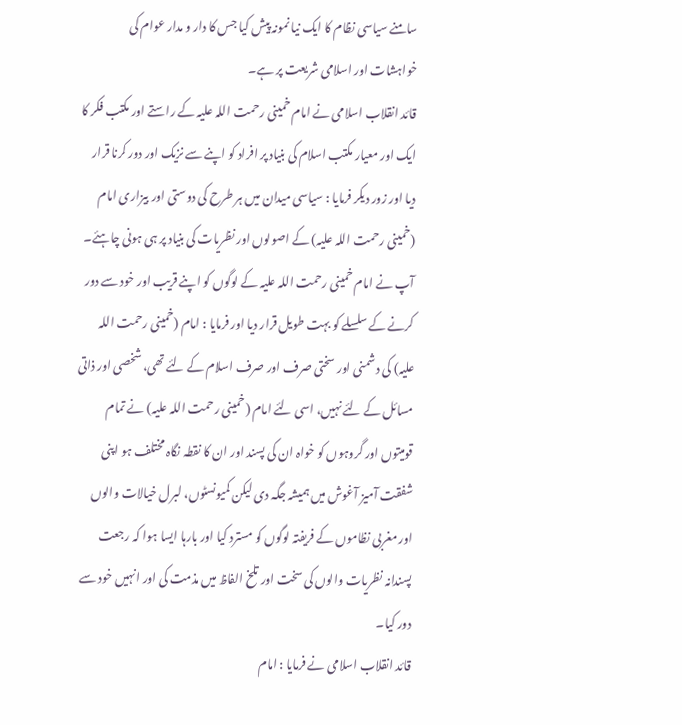سامنے سیاسی نظام کا ایک نیا نمونہ پیش کیا جس کا دار و مدار عوام کی خواہشات اور اسلامی شریعت پر ہے۔
قائد انقلاب اسلامی نے امام خمینی رحمت اللہ علیہ کے راستے اور مکتب فکر کا ایک اور معیار مکتب اسلام کی بنیاد پر افراد کو اپنے سے نزیک اور دور کرنا قرار دیا اور زور دیکر فرمایا : سیاسی میدان میں ہر طرح کی دوستی اور بیزاری امام (خمینی رحمت اللہ علیہ) کے اصولوں اور نظریات کی بنیاد پر ہی ہونی چاہئے۔
آپ نے امام خمینی رحمت اللہ علیہ کے لوگوں کو اپنے قریب اور خود سے دور کرنے کے سلسلے کو بہت طویل قرار دیا اور فرمایا : امام (خمینی رحمت اللہ علیہ) کی دشمنی اور سختی صرف اور صرف اسلام کے لئے تھی، شخصی اور ذاتی مسائل کے لئے نہیں، اسی لئے امام (خمینی رحمت اللہ علیہ) نے تمام قومیتوں اور گروہوں کو خواہ ان کی پسند اور ان کا نقطہ نگاہ مختلف ہو اپنی شفقت آمیز آغوش میں ہمیشہ جگہ دی لیکن کمیونسٹوں، لبرل خیالات والوں اور مغربی نظاموں کے فریفتہ لوگوں کو مسترد کیا اور بارہا ایسا ہوا کہ رجعت پسندانہ نظریات والوں کی سخت اور تلخ الفاظ میں مذمت کی اور انہیں خود سے دور کیا۔
قائد انقلاب اسلامی نے فرمایا : امام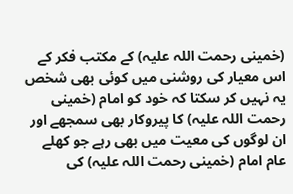(خمینی رحمت اللہ علیہ) کے مکتب فکر کے اس معیار کی روشنی میں کوئی بھی شخص یہ نہیں کر سکتا کہ خود کو امام (خمینی رحمت اللہ علیہ) کا پیروکار بھی سمجھے اور ان لوگوں کی معیت میں بھی رہے جو کھلے عام امام (خمینی رحمت اللہ علیہ) کی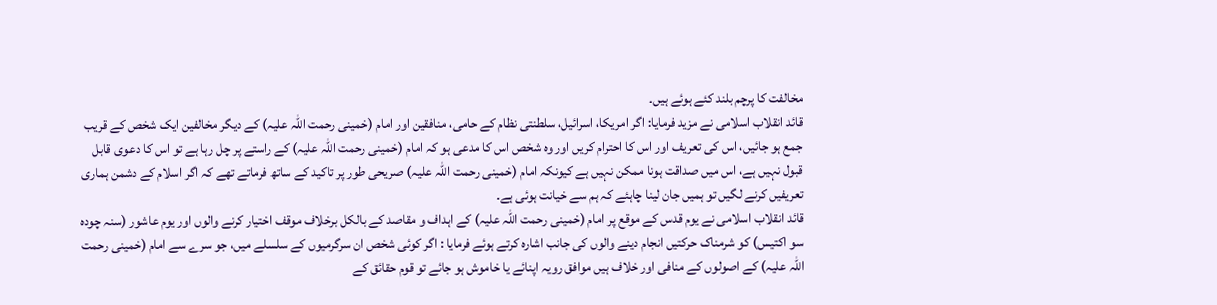مخالفت کا پرچم بلند کئے ہوئے ہیں۔
قائد انقلاب اسلامی نے مزید فرمایا: اگر امریکا، اسرائیل، سلطنتی نظام کے حامی، منافقین اور امام (خمینی رحمت اللہ علیہ) کے دیگر مخالفین ایک شخص کے قریب جمع ہو جائیں، اس کی تعریف اور اس کا احترام کریں اور وہ شخص اس کا مدعی ہو کہ امام (خمینی رحمت اللہ علیہ) کے راستے پر چل رہا ہے تو اس کا دعوی قابل قبول نہیں ہے، اس میں صداقت ہونا ممکن نہیں ہے کیونکہ امام (خمینی رحمت اللہ علیہ) صریحی طور پر تاکید کے ساتھ فرماتے تھے کہ اگر اسلام کے دشمن ہماری تعریفیں کرنے لگیں تو ہمیں جان لینا چاہئے کہ ہم سے خیانت ہوئی ہے۔
قائد انقلاب اسلامی نے یوم قدس کے موقع پر امام (خمینی رحمت اللہ علیہ) کے اہداف و مقاصد کے بالکل برخلاف موقف اختیار کرنے والوں اور یوم عاشور (سنہ چودہ سو اکتیس) کو شرمناک حرکتیں انجام دینے والوں کی جانب اشارہ کرتے ہوئے فرمایا : اگر کوئی شخص ان سرگرمیوں کے سلسلے میں، جو سرے سے امام (خمینی رحمت اللہ علیہ) کے اصولوں کے منافی اور خلاف ہیں موافق رویہ اپنائے یا خاموش ہو جائے تو قوم حقائق کے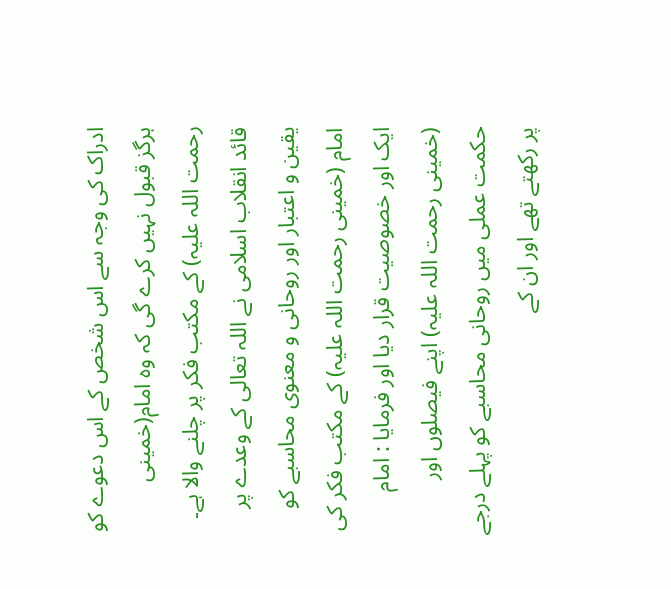ادراک کی وجہ سے اس شخص کے اس دعوے کو ہرگز قبول نہیں کرے گی کہ وہ امام(خمینی رحمت اللہ علیہ) کے مکتب فکر پر چلنے والا ہے۔
قائد انقلاب اسلامی نے اللہ تعالی کے وعدے پر یقین و اعتبار اور روحانی و معنوی محاسبے کو امام (خمینی رحمت اللہ علیہ) کے مکتب فکر کی ایک اور خصوصیت قرار دیا اور فرمایا : امام (خمینی رحمت اللہ علیہ) اپنے فیصلوں اور حکمت عملی میں روحانی محاسبے کو پہلے درجے پر رکھتے تھے اور ان کے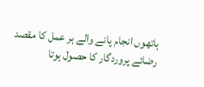ہاتھوں انجام پانے والے ہر عمل کا مقصد رضائے پروردگار کا حصول ہوتا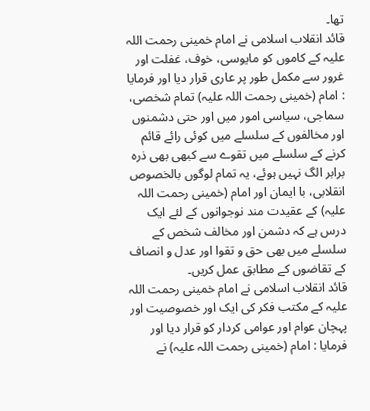تھا۔
قائد انقلاب اسلامی نے امام خمینی رحمت اللہ علیہ کے کاموں کو مایوسی، خوف، غفلت اور غرور سے مکمل طور پر عاری قرار دیا اور فرمایا : امام (خمینی رحمت اللہ علیہ) تمام شخصی، سماجی، سیاسی امور میں اور حتی دشمنوں اور مخالفوں کے سلسلے میں کوئی رائے قائم کرنے کے سلسلے میں تقوے سے کبھی بھی ذرہ برابر الگ نہیں ہوئے، یہ تمام لوگوں بالخصوص انقلابی، با ایمان اور امام (خمینی رحمت اللہ علیہ) کے عقیدت مند نوجوانوں کے لئے ایک درس ہے کہ دشمن اور مخالف شخص کے سلسلے میں بھی حق و تقوا اور عدل و انصاف کے تقاضوں کے مطابق عمل کریں۔
قائد انقلاب اسلامی نے امام خمینی رحمت اللہ علیہ کے مکتب فکر کی ایک اور خصوصیت اور پہچان عوام اور عوامی کردار کو قرار دیا اور فرمایا : امام (خمینی رحمت اللہ علیہ) نے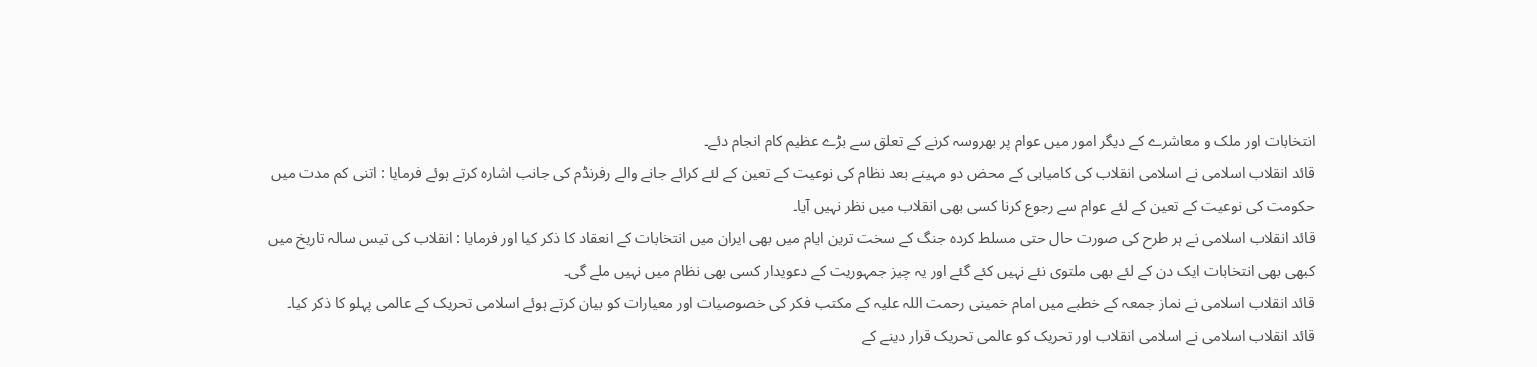انتخابات اور ملک و معاشرے کے دیگر امور میں عوام پر بھروسہ کرنے کے تعلق سے بڑے عظیم کام انجام دئے۔
قائد انقلاب اسلامی نے اسلامی انقلاب کی کامیابی کے محض دو مہینے بعد نظام کی نوعیت کے تعین کے لئے کرائے جانے والے رفرنڈم کی جانب اشارہ کرتے ہوئے فرمایا : اتنی کم مدت میں حکومت کی نوعیت کے تعین کے لئے عوام سے رجوع کرنا کسی بھی انقلاب میں نظر نہیں آیا۔
قائد انقلاب اسلامی نے ہر طرح کی صورت حال حتی مسلط کردہ جنگ کے سخت ترین ایام میں بھی ایران میں انتخابات کے انعقاد کا ذکر کیا اور فرمایا : انقلاب کی تیس سالہ تاریخ میں کبھی بھی انتخابات ایک دن کے لئے بھی ملتوی نئے نہیں کئے گئے اور یہ چیز جمہوریت کے دعویدار کسی بھی نظام میں نہیں ملے گی۔
قائد انقلاب اسلامی نے نماز جمعہ کے خطبے میں امام خمینی رحمت اللہ علیہ کے مکتب فکر کی خصوصیات اور معیارات کو بیان کرتے ہوئے اسلامی تحریک کے عالمی پہلو کا ذکر کیا۔
قائد انقلاب اسلامی نے اسلامی انقلاب اور تحریک کو عالمی تحریک قرار دینے کے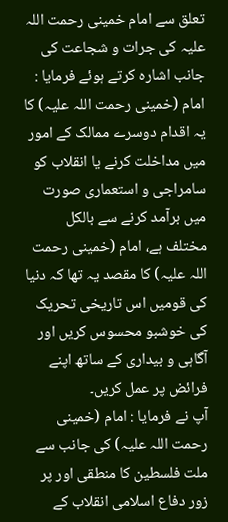تعلق سے امام خمینی رحمت اللہ علیہ کی جرات و شجاعت کی جانب اشارہ کرتے ہوئے فرمایا : امام (خمینی رحمت اللہ علیہ) کا یہ اقدام دوسرے ممالک کے امور میں مداخلت کرنے یا انقلاب کو سامراجی و استعماری صورت میں برآمد کرنے سے بالکل مختلف ہے، امام (خمینی رحمت اللہ علیہ) کا مقصد یہ تھا کہ دنیا کی قومیں اس تاریخی تحریک کی خوشبو محسوس کریں اور آگاہی و بیداری کے ساتھ اپنے فرائض پر عمل کریں۔
آپ نے فرمایا : امام (خمینی رحمت اللہ علیہ) کی جانب سے ملت فلسطین کا منطقی اور پر زور دفاع اسلامی انقلاب کے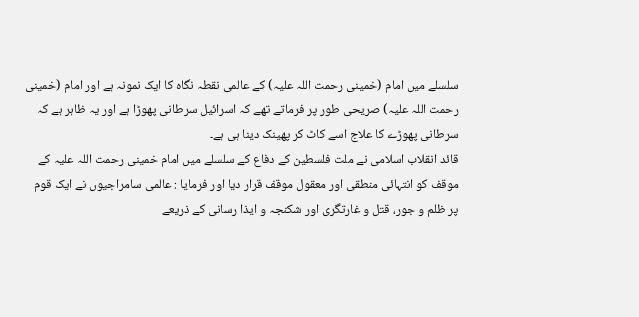سلسلے میں امام (خمینی رحمت اللہ علیہ) کے عالمی نقطہ نگاہ کا ایک نمونہ ہے اور امام (خمینی رحمت اللہ علیہ) صریحی طور پر فرماتے تھے کہ اسرائیل سرطانی پھوڑا ہے اور یہ ظاہر ہے کہ سرطانی پھوڑے کا علاج اسے کاٹ کر پھینک دینا ہی ہے۔
قائد انقلاب اسلامی نے ملت فلسطین کے دفاع کے سلسلے میں امام خمینی رحمت اللہ علیہ کے موقف کو انتہائی منطقی اور معقول موقف قرار دیا اور فرمایا : عالمی سامراجیوں نے ایک قوم پر ظلم و جور، قتل و غارتگری اور شکنجہ و ایذا رسانی کے ذریعے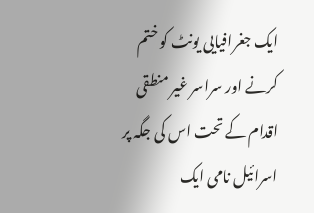ایک جغرافیایی یونٹ کو ختم کرنے اور سراسر غیر منطقی اقدام کے تحت اس کی جگہ پر اسرائیل نامی ایک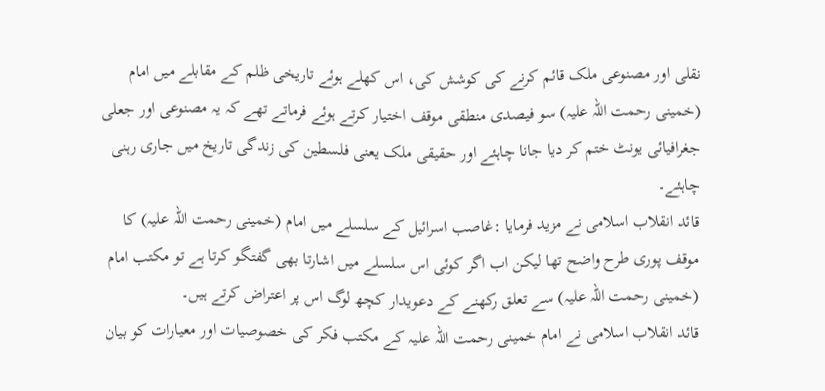نقلی اور مصنوعی ملک قائم کرنے کی کوشش کی، اس کھلے ہوئے تاریخی ظلم کے مقابلے میں امام (خمینی رحمت اللہ علیہ) سو فیصدی منطقی موقف اختیار کرتے ہوئے فرماتے تھے کہ یہ مصنوعی اور جعلی جغرافیائی یونٹ ختم کر دیا جانا چاہئے اور حقیقی ملک یعنی فلسطین کی زندگی تاریخ میں جاری رہنی چاہئے۔
قائد انقلاب اسلامی نے مزید فرمایا :غاصب اسرائیل کے سلسلے میں امام (خمینی رحمت اللہ علیہ) کا موقف پوری طرح واضح تھا لیکن اب اگر کوئی اس سلسلے میں اشارتا بھی گفتگو کرتا ہے تو مکتب امام (خمینی رحمت اللہ علیہ) سے تعلق رکھنے کے دعویدار کچھ لوگ اس پر اعتراض کرتے ہیں۔
قائد انقلاب اسلامی نے امام خمینی رحمت اللہ علیہ کے مکتب فکر کی خصوصیات اور معیارات کو بیان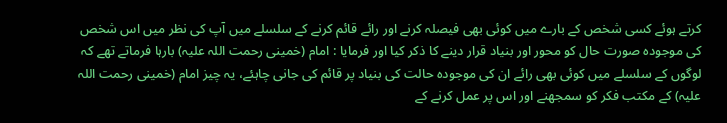کرتے ہوئے کسی شخص کے بارے میں کوئی بھی فیصلہ کرنے اور رائے قائم کرنے کے سلسلے میں آپ کی نظر میں اس شخص کی موجودہ صورت حال کو محور اور بنیاد قرار دینے کا ذکر کیا اور فرمایا : امام (خمینی رحمت اللہ علیہ) بارہا فرماتے تھے کہ لوگوں کے سلسلے میں کوئی بھی رائے ان کی موجودہ حالت کی بنیاد پر قائم کی جانی چاہئے، یہ چیز امام (خمینی رحمت اللہ علیہ) کے مکتب فکر کو سمجھنے اور اس پر عمل کرنے کے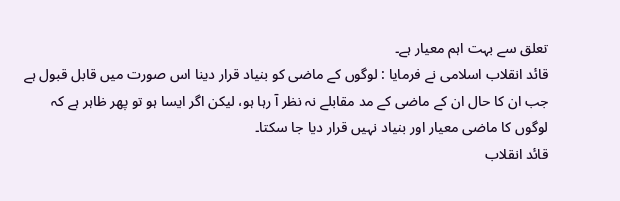تعلق سے بہت اہم معیار ہے۔
قائد انقلاب اسلامی نے فرمایا : لوگوں کے ماضی کو بنیاد قرار دینا اس صورت میں قابل قبول ہے جب ان کا حال ان کے ماضی کے مد مقابلے نہ نظر آ رہا ہو، لیکن اگر ایسا ہو تو پھر ظاہر ہے کہ لوگوں کا ماضی معیار اور بنیاد نہیں قرار دیا جا سکتا۔
قائد انقلاب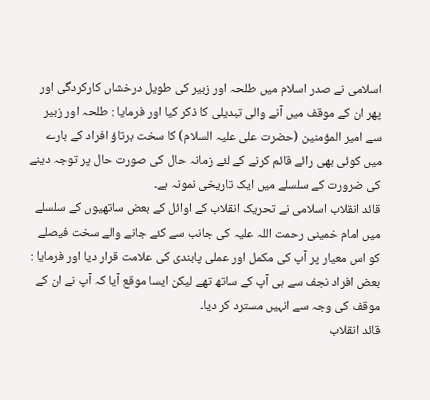اسلامی نے صدر اسلام میں طلحہ اور زبیر کی طویل درخشاں کارکردگی اور پھر ان کے موقف میں آنے والی تبدیلی کا ذکر کیا اور فرمایا : طلحہ اور زبیر سے امیر المؤمنین (حضرت علی علیہ السلام) کا سخت برتاؤ افراد کے بارے میں کوئی بھی رائے قائم کرنے کے لئے زمانہ حال کی صورت حال پر توجہ دینے کی ضرورت کے سلسلے میں ایک تاریخی نمونہ ہے۔
قائد انقلاب اسلامی نے تحریک انقلاب کے اوائل کے بعض ساتھیوں کے سلسلے میں امام خمینی رحمت اللہ علیہ کی جانب سے کئے جانے والے سخت فیصلے کو اس معیار پر آپ کی مکمل اور عملی پابندی کی علامت قرار دیا اور فرمایا : بعض افراد نجف سے ہی آپ کے ساتھ تھے لیکن ایسا موقع آیا کہ آپ نے ان کے موقف کی وجہ سے انہیں مسترد کر دیا۔
قائد انقلاب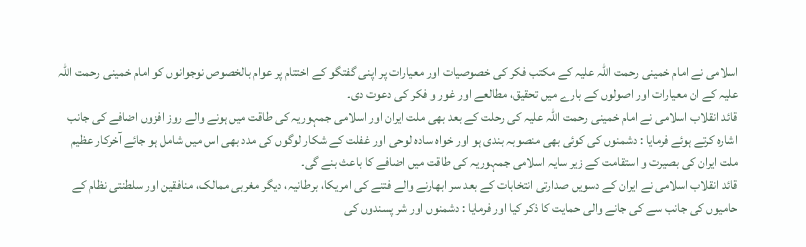اسلامی نے امام خمینی رحمت اللہ علیہ کے مکتب فکر کی خصوصیات اور معیارات پر اپنی گفتگو کے اختتام پر عوام بالخصوص نوجوانوں کو امام خمینی رحمت اللہ علیہ کے ان معیارات اور اصولوں کے بارے میں تحقیق، مطالعے اور غور و فکر کی دعوت دی۔
قائد انقلاب اسلامی نے امام خمینی رحمت اللہ علیہ کی رحلت کے بعد بھی ملت ایران اور اسلامی جمہوریہ کی طاقت میں ہونے والے روز افزوں اضافے کی جانب اشارہ کرتے ہوئے فرمایا : دشمنوں کی کوئی بھی منصوبہ بندی ہو اور خواہ سادہ لوحی اور غفلت کے شکار لوگوں کی مدد بھی اس میں شامل ہو جائے آخرکار عظیم ملت ایران کی بصیرت و استقامت کے زیر سایہ اسلامی جمہوریہ کی طاقت میں اضافے کا باعث بنے گی۔
قائد انقلاب اسلامی نے ایران کے دسویں صدارتی انتخابات کے بعد سر ابھارنے والے فتنے کی امریکا، برطانیہ، دیگر مغربی ممالک، منافقین اور سلطنتی نظام کے حامیوں کی جانب سے کی جانے والی حمایت کا ذکر کیا اور فرمایا : دشمنوں اور شر پسندوں کی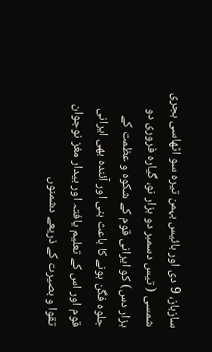سازباز، 9 دی اور بائیس بہمن تیرہ سو اٹھاسی ہجری شمسی ( تیس دسمبر دو ہزار نو، گیارہ فروری دو ہزار دس) کو ایرانی قوم کے شکوہ و عظمت کے جلوہ فگن ہونے کا باعث بنی اور آئندہ بھی ایرانی قوم اور اس کے تعلیم یافتہ اور بیدار مغز نوجوان تقوا و بصیرت کے ذریعے دشمنوں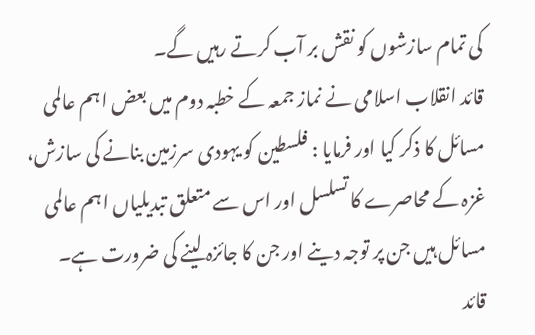کی تمام سازشوں کو نقش بر آب کرتے رہیں گے۔
قائد انقلاب اسلامی نے نماز جمعہ کے خطبہ دوم میں بعض اہم عالمی مسائل کا ذکر کیا اور فرمایا : فلسطین کو یہودی سرزمین بنانے کی سازش، غزہ کے محاصرے کا تسلسل اور اس سے متعلق تبدیلیاں اہم عالمی مسائل ہیں جن پر توجہ دینے اور جن کا جائزہ لینے کی ضرورت ہے۔
قائد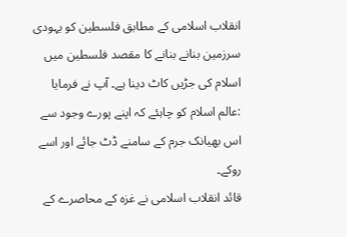انقلاب اسلامی کے مطابق فلسطین کو یہودی سرزمین بنانے بنانے کا مقصد فلسطین میں اسلام کی جڑیں کاٹ دینا ہے۔ آپ نے فرمایا :عالم اسلام کو چاہئے کہ اپنے پورے وجود سے اس بھیانک جرم کے سامنے ڈٹ جائے اور اسے روکے۔
قائد انقلاب اسلامی نے غزہ کے محاصرے کے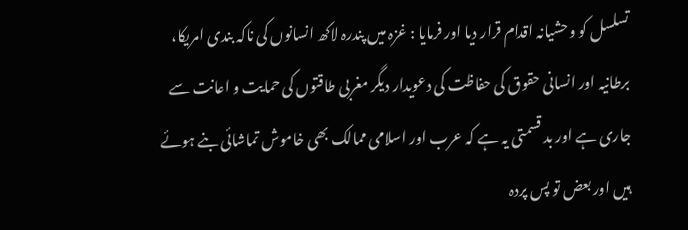تسلسل کو وحشیانہ اقدام قرار دیا اور فرمایا : غزہ میں پندرہ لاکھ انسانوں کی ناکہ بندی امریکا، برطانیہ اور انسانی حقوق کی حفاظت کی دعویدار دیگر مغربی طاقتوں کی حمایت و اعانت سے جاری ہے اور بد قسمتی یہ ہے کہ عرب اور اسلامی ممالک بھی خاموش تماشائی بنے ہوئے ہیں اور بعض تو پس پردہ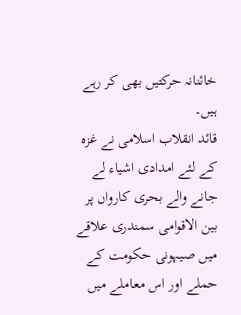خائنانہ حرکتیں بھی کر رہے ہیں۔
قائد انقلاب اسلامی نے غزہ کے لئے امدادی اشیاء لے جانے والے بحری کارواں پر بین الاقوامی سمندری علاقے میں صیہونی حکومت کے حملے اور اس معاملے میں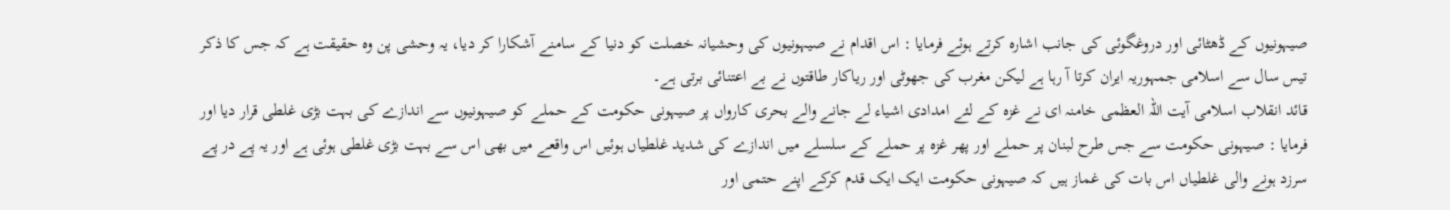صیہونیوں کے ڈھٹائی اور دروغگوئی کی جانب اشارہ کرتے ہوئے فرمایا : اس اقدام نے صیہونیوں کی وحشیانہ خصلت کو دنیا کے سامنے آشکارا کر دیا، یہ وحشی پن وہ حقیقت ہے کہ جس کا ذکر تیس سال سے اسلامی جمہوریہ ایران کرتا آ رہا ہے لیکن مغرب کی جھوٹی اور ریاکار طاقتوں نے بے اعتنائی برتی ہے۔
قائد انقلاب اسلامی آیت اللہ العظمی خامنہ ای نے غزہ کے لئے امدادی اشیاء لے جانے والے بحری کارواں پر صیہونی حکومت کے حملے کو صیہونیوں سے اندازے کی بہت بڑی غلطی قرار دیا اور فرمایا : صیہونی حکومت سے جس طرح لبنان پر حملے اور پھر غزہ پر حملے کے سلسلے میں اندازے کی شدید غلطیاں ہوئیں اس واقعے میں بھی اس سے بہت بڑی غلطی ہوئی ہے اور یہ پے در پے سرزد ہونے والی غلطیاں اس بات کی غماز ہیں کہ صیہونی حکومت ایک ایک قدم کرکے اپنے حتمی اور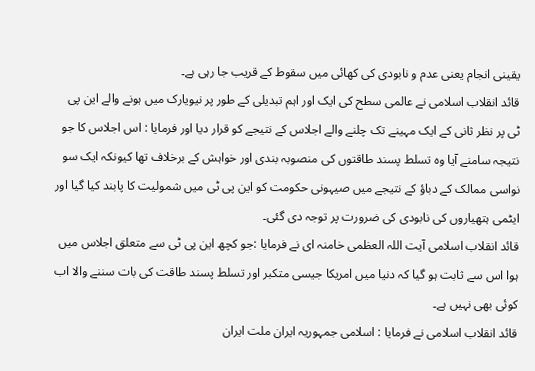یقینی انجام یعنی عدم و نابودی کی کھائی میں سقوط کے قریب جا رہی ہے۔
قائد انقلاب اسلامی نے عالمی سطح کی ایک اور اہم تبدیلی کے طور پر نیویارک میں ہونے والے این پی ٹی پر نظر ثانی کے ایک مہینے تک چلنے والے اجلاس کے نتیجے کو قرار دیا اور فرمایا : اس اجلاس کا جو نتیجہ سامنے آیا وہ تسلط پسند طاقتوں کی منصوبہ بندی اور خواہش کے برخلاف تھا کیونکہ ایک سو نواسی ممالک کے دباؤ کے نتیجے میں صیہونی حکومت کو این پی ٹی میں شمولیت کا پابند کیا گیا اور ایٹمی ہتھیاروں کی نابودی کی ضرورت پر توجہ دی گئی۔
قائد انقلاب اسلامی آیت اللہ العظمی خامنہ ای نے فرمایا :جو کچھ این پی ٹی سے متعلق اجلاس میں ہوا اس سے ثابت ہو گیا کہ دنیا میں امریکا جیسی متکبر اور تسلط پسند طاقت کی بات سننے والا اب کوئی بھی نہیں ہے۔
قائد انقلاب اسلامی نے فرمایا : اسلامی جمہوریہ ایران ملت ایران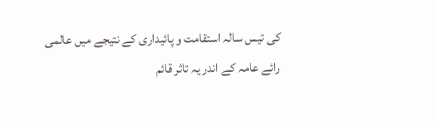کی تیس سالہ استقامت و پائیداری کے نتیجے میں عالمی رائے عامہ کے اندر یہ تاثر قائم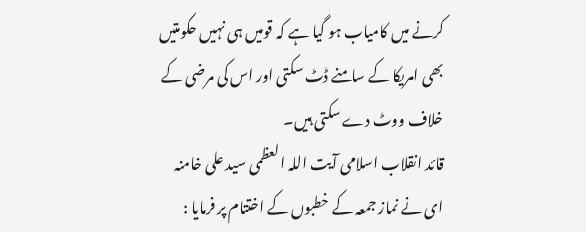کرنے میں کامیاب ہو گیا ہے کہ قومیں ہی نہیں حکومتیں بھی امریکا کے سامنے ڈٹ سکتی اور اس کی مرضی کے خلاف ووٹ دے سکتی ہیں۔
قائد انقلاب اسلامی آیت اللہ العظمی سید علی خامنہ ای نے نماز جمعہ کے خطبوں کے اختتام پر فرمایا :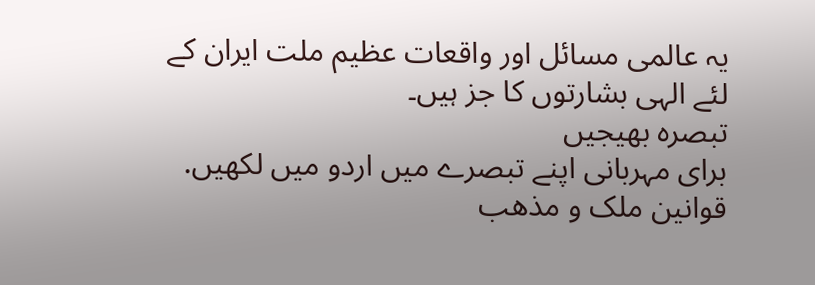یہ عالمی مسائل اور واقعات عظیم ملت ایران کے لئے الہی بشارتوں کا جز ہیں۔
تبصرہ بھیجیں
برای مہربانی اپنے تبصرے میں اردو میں لکھیں.
قوانین ملک و مذھب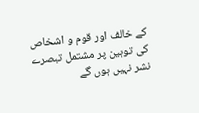کے خالف اور قوم و اشخاص کی توہین پر مشتمل تبصرے نشر نہیں ہوں گے